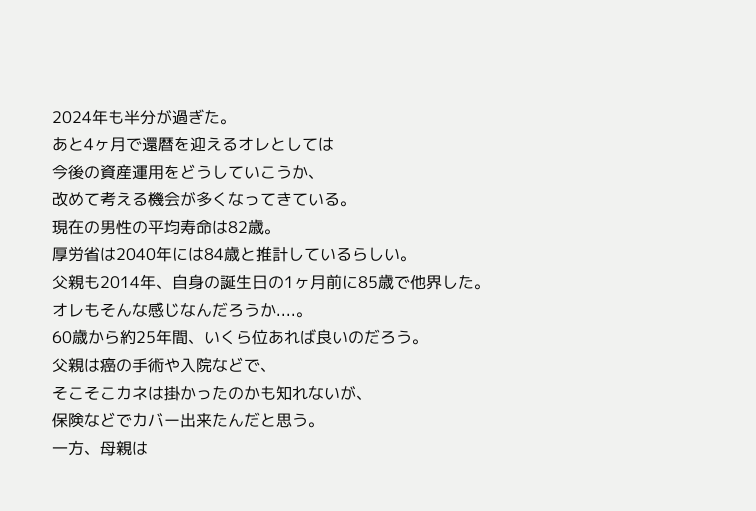2024年も半分が過ぎた。
あと4ヶ月で還暦を迎えるオレとしては
今後の資産運用をどうしていこうか、
改めて考える機会が多くなってきている。
現在の男性の平均寿命は82歳。
厚労省は2040年には84歳と推計しているらしい。
父親も2014年、自身の誕生日の1ヶ月前に85歳で他界した。
オレもそんな感じなんだろうか....。
60歳から約25年間、いくら位あれば良いのだろう。
父親は癌の手術や入院などで、
そこそこカネは掛かったのかも知れないが、
保険などでカバー出来たんだと思う。
一方、母親は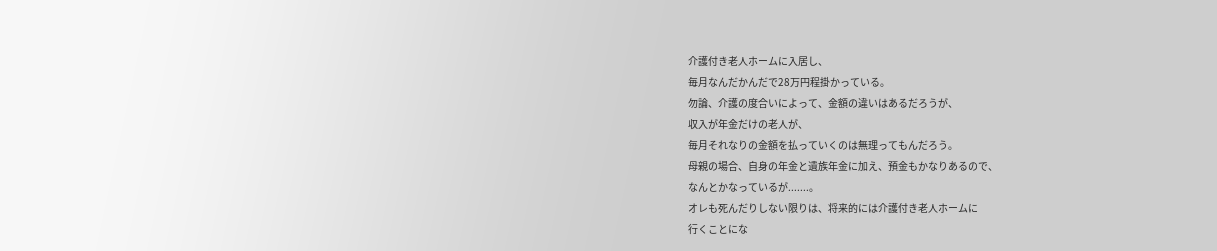介護付き老人ホームに入居し、
毎月なんだかんだで28万円程掛かっている。
勿論、介護の度合いによって、金額の違いはあるだろうが、
収入が年金だけの老人が、
毎月それなりの金額を払っていくのは無理ってもんだろう。
母親の場合、自身の年金と遺族年金に加え、預金もかなりあるので、
なんとかなっているが.......。
オレも死んだりしない限りは、将来的には介護付き老人ホームに
行くことにな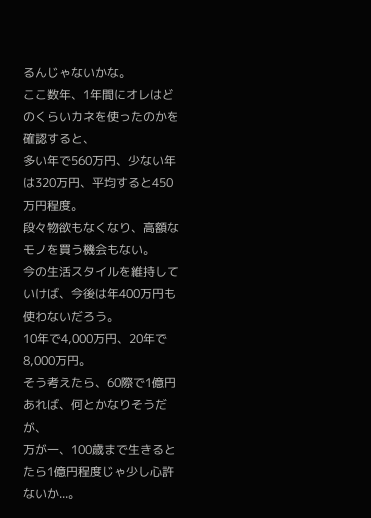るんじゃないかな。
ここ数年、1年間にオレはどのくらいカネを使ったのかを確認すると、
多い年で560万円、少ない年は320万円、平均すると450万円程度。
段々物欲もなくなり、高額なモノを買う機会もない。
今の生活スタイルを維持していけば、今後は年400万円も使わないだろう。
10年で4,000万円、20年で8,000万円。
そう考えたら、60際で1億円あれば、何とかなりそうだが、
万が一、100歳まで生きるとたら1億円程度じゃ少し心許ないか...。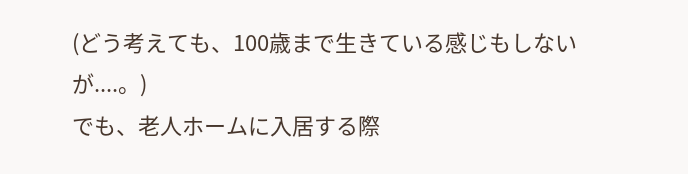(どう考えても、100歳まで生きている感じもしないが....。)
でも、老人ホームに入居する際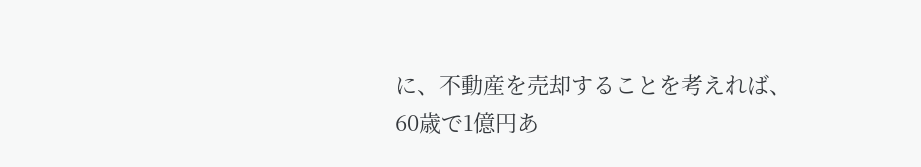に、不動産を売却することを考えれば、
60歳で1億円あ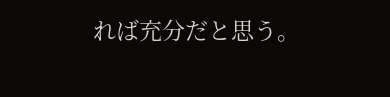れば充分だと思う。